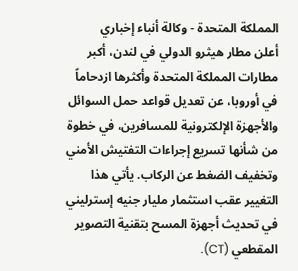المملكة المتحدة - وكالة أنباء إخباري
أعلن مطار هيثرو الدولي في لندن، أكبر مطارات المملكة المتحدة وأكثرها ازدحاماً في أوروبا، عن تعديل قواعد حمل السوائل والأجهزة الإلكترونية للمسافرين، في خطوة من شأنها تسريع إجراءات التفتيش الأمني وتخفيف الضغط عن الركاب. يأتي هذا التغيير عقب استثمار مليار جنيه إسترليني في تحديث أجهزة المسح بتقنية التصوير المقطعي (CT).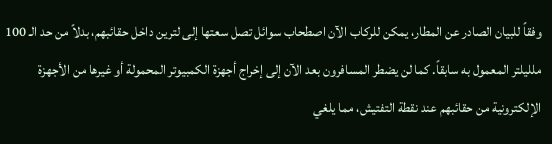وفقاً للبيان الصادر عن المطار، يمكن للركاب الآن اصطحاب سوائل تصل سعتها إلى لترين داخل حقائبهم، بدلاً من حد الـ 100 ملليلتر المعمول به سابقاً. كما لن يضطر المسافرون بعد الآن إلى إخراج أجهزة الكمبيوتر المحمولة أو غيرها من الأجهزة الإلكترونية من حقائبهم عند نقطة التفتيش، مما يلغي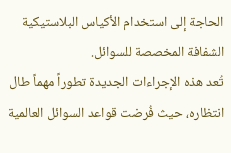الحاجة إلى استخدام الأكياس البلاستيكية الشفافة المخصصة للسوائل.
تُعد هذه الإجراءات الجديدة تطوراً مهماً طال انتظاره، حيث فُرضت قواعد السوائل العالمية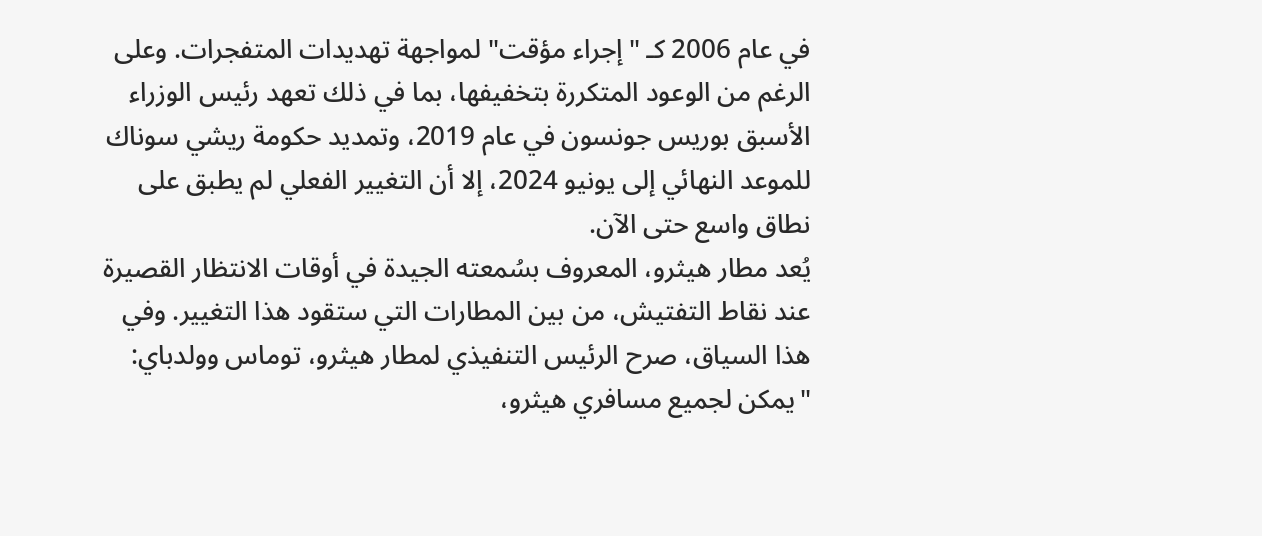في عام 2006 كـ "إجراء مؤقت" لمواجهة تهديدات المتفجرات. وعلى الرغم من الوعود المتكررة بتخفيفها، بما في ذلك تعهد رئيس الوزراء الأسبق بوريس جونسون في عام 2019، وتمديد حكومة ريشي سوناك للموعد النهائي إلى يونيو 2024، إلا أن التغيير الفعلي لم يطبق على نطاق واسع حتى الآن.
يُعد مطار هيثرو، المعروف بسُمعته الجيدة في أوقات الانتظار القصيرة عند نقاط التفتيش، من بين المطارات التي ستقود هذا التغيير. وفي هذا السياق، صرح الرئيس التنفيذي لمطار هيثرو، توماس وولدباي: "يمكن لجميع مسافري هيثرو،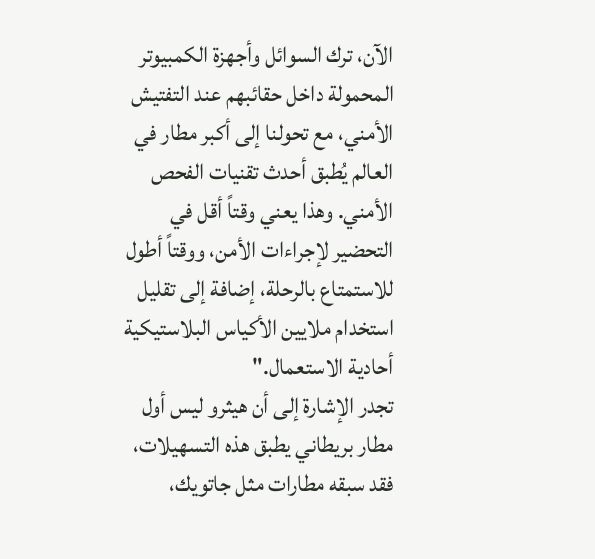الآن، ترك السوائل وأجهزة الكمبيوتر المحمولة داخل حقائبهم عند التفتيش الأمني، مع تحولنا إلى أكبر مطار في العالم يُطبق أحدث تقنيات الفحص الأمني. وهذا يعني وقتاً أقل في التحضير لإجراءات الأمن، ووقتاً أطول للاستمتاع بالرحلة، إضافة إلى تقليل استخدام ملايين الأكياس البلاستيكية أحادية الاستعمال."
تجدر الإشارة إلى أن هيثرو ليس أول مطار بريطاني يطبق هذه التسهيلات، فقد سبقه مطارات مثل جاتويك،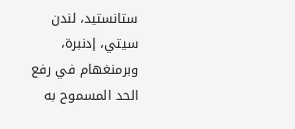ستانستيد، لندن سيتي، إدنبرة، وبرمنغهام في رفع الحد المسموح به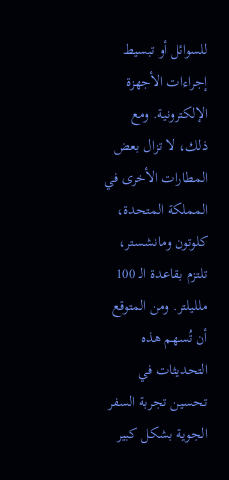للسوائل أو تبسيط إجراءات الأجهزة الإلكترونية. ومع ذلك، لا تزال بعض المطارات الأخرى في المملكة المتحدة، كلوتون ومانشستر، تلتزم بقاعدة الـ 100 ملليلتر. ومن المتوقع أن تُسهم هذه التحديثات في تحسين تجربة السفر الجوية بشكل كبير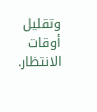وتقليل أوقات الانتظار.